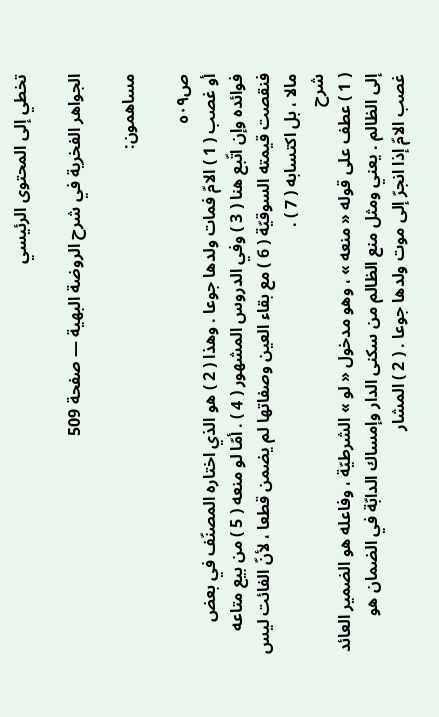تخطي إلى المحتوى الرئيسي

الجواهر الفخرية في شرح الروضة البهية — صفحة 509

مساهمون:

ص٥٠٩
أو غصب ( 1 ) الامّ فمات ولدها جوعا . وهذا ( 2 ) هو الذي اختاره المصنّف في بعض فوائده وإن اتّبع هنا ( 3 ) وفي الدروس المشهور ( 4 ) . أمّا لو منعه ( 5 ) من بيع متاعه فنقصت قيمته السوقيّة ( 6 ) مع بقاء العين وصفاتها لم يضمن قطعا ، لأنّ الفائت ليس مالا ، بل اكتسابه ( 7 ) .
شرح
( 1 ) عطف على قوله « منعه » ، وهو مدخول « لو » الشرطيّة ، وفاعله هو الضمير العائد إلى الظالم . يعني ومثل منع الظالم من سكنى الدار وإمساك الدابّة في الضمان هو غصب الامّ إذا انجرّ إلى موت ولدها جوعا . ( 2 ) المشار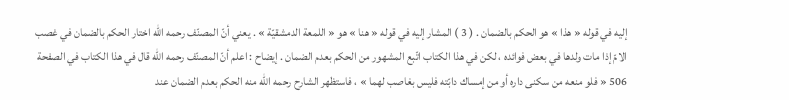إليه في قوله « هذا » هو الحكم بالضمان . ( 3 ) المشار إليه في قوله « هنا » هو « اللمعة الدمشقيّة » . يعني أنّ المصنّف رحمه اللّه اختار الحكم بالضمان في غصب الامّ إذا مات ولدها في بعض فوائده ، لكن في هذا الكتاب اتّبع المشهور من الحكم بعدم الضمان . إيضاح : اعلم أنّ المصنّف رحمه اللّه قال في هذا الكتاب في الصفحة 506 « فلو منعه من سكنى داره أو من إمساك دابّته فليس بغاصب لهما » ، فاستظهر الشارح رحمه اللّه منه الحكم بعدم الضمان عند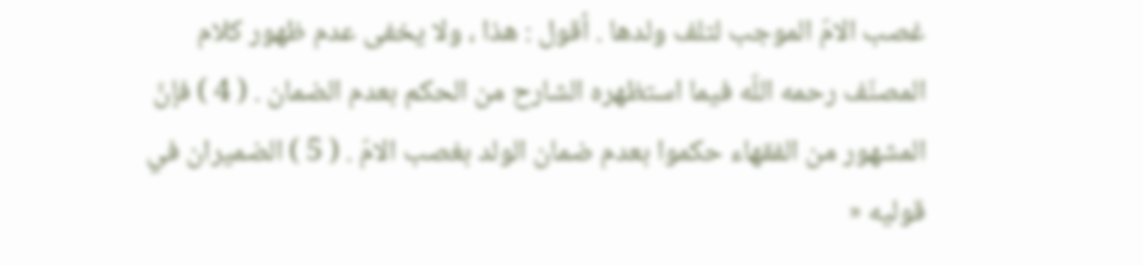غصب الامّ الموجب لتلف ولدها . أقول : هذا ، ولا يخفى عدم ظهور كلام المصنّف رحمه اللّه فيما استظهره الشارح من الحكم بعدم الضمان . ( 4 ) فإنّ المشهور من الفقهاء حكموا بعدم ضمان الولد بغصب الامّ . ( 5 ) الضميران في قوليه «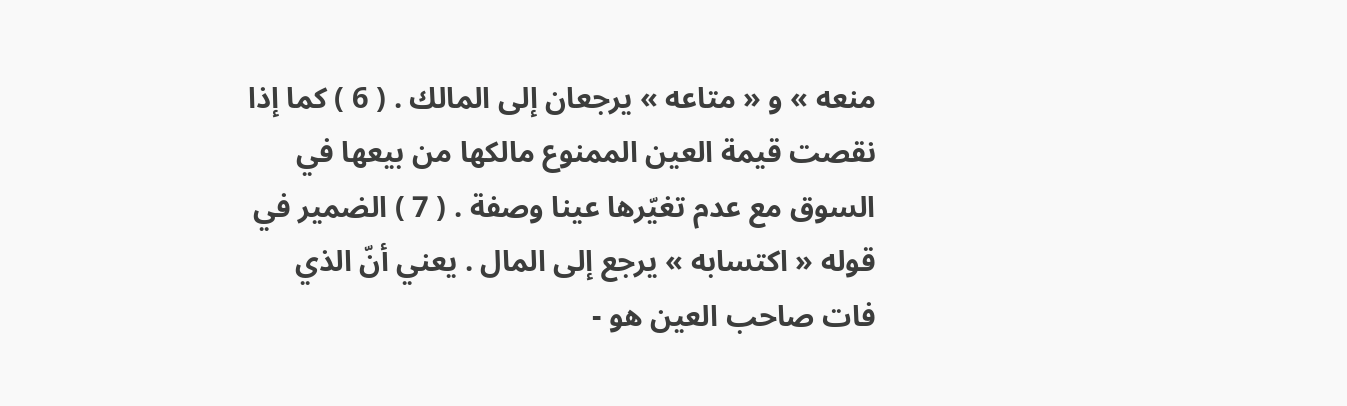منعه » و « متاعه » يرجعان إلى المالك . ( 6 ) كما إذا نقصت قيمة العين الممنوع مالكها من بيعها في السوق مع عدم تغيّرها عينا وصفة . ( 7 ) الضمير في قوله « اكتسابه » يرجع إلى المال . يعني أنّ الذي فات صاحب العين هو -